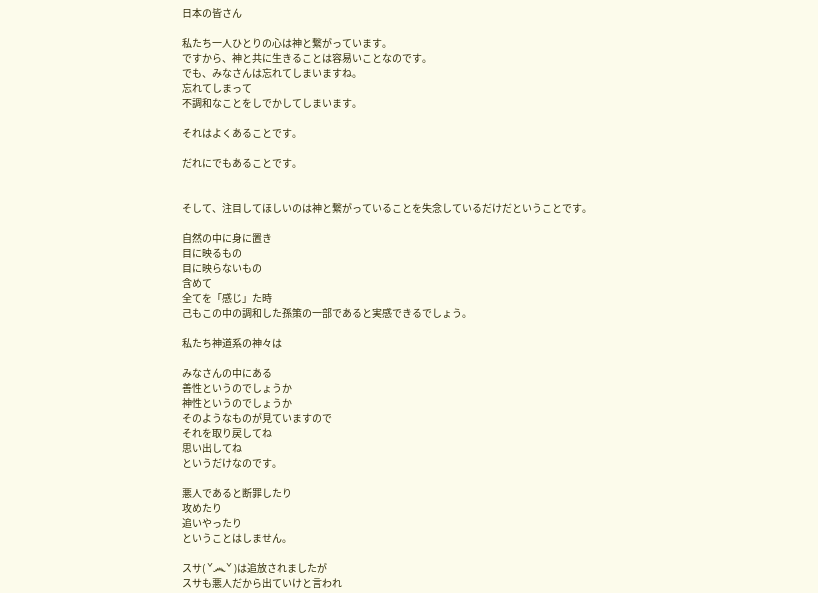日本の皆さん

私たち一人ひとりの心は神と繋がっています。
ですから、神と共に生きることは容易いことなのです。
でも、みなさんは忘れてしまいますね。
忘れてしまって
不調和なことをしでかしてしまいます。

それはよくあることです。

だれにでもあることです。


そして、注目してほしいのは神と繋がっていることを失念しているだけだということです。

自然の中に身に置き
目に映るもの
目に映らないもの
含めて
全てを「感じ」た時
己もこの中の調和した孫策の一部であると実感できるでしょう。

私たち神道系の神々は

みなさんの中にある
善性というのでしょうか
神性というのでしょうか
そのようなものが見ていますので
それを取り戻してね
思い出してね
というだけなのです。

悪人であると断罪したり
攻めたり
追いやったり
ということはしません。

スサ( ˇ෴ˇ )は追放されましたが
スサも悪人だから出ていけと言われ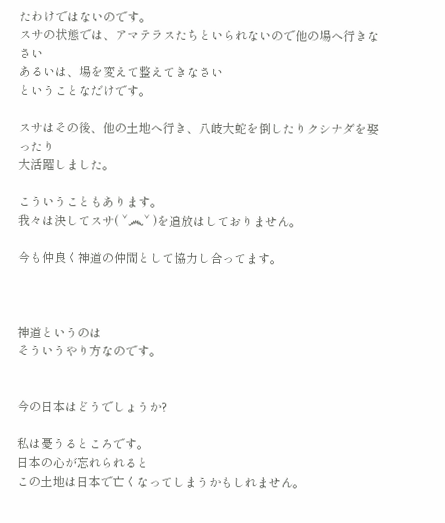たわけではないのです。
スサの状態では、アマテラスたちといられないので他の場へ行きなさい
あるいは、場を変えて整えてきなさい
ということなだけです。

スサはその後、他の土地へ行き、八岐大蛇を倒したりクシナダを娶ったり
大活躍しました。

こういうこともあります。
我々は決してスサ( ˇ෴ˇ )を追放はしておりません。

今も仲良く神道の仲間として協力し合ってます。



神道というのは
そういうやり方なのです。


今の日本はどうでしょうか?

私は憂うるところです。
日本の心が忘れられると
この土地は日本で亡くなってしまうかもしれません。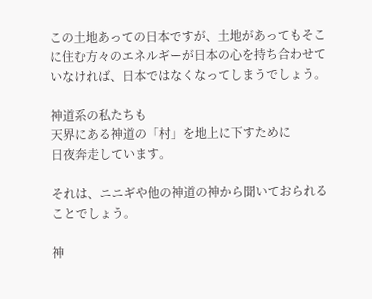この土地あっての日本ですが、土地があってもそこに住む方々のエネルギーが日本の心を持ち合わせていなければ、日本ではなくなってしまうでしょう。

神道系の私たちも
天界にある神道の「村」を地上に下すために
日夜奔走しています。

それは、ニニギや他の神道の神から聞いておられることでしょう。

神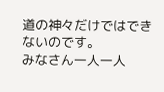道の神々だけではできないのです。
みなさん一人一人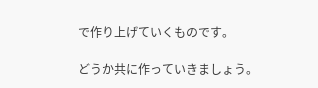で作り上げていくものです。

どうか共に作っていきましょう。